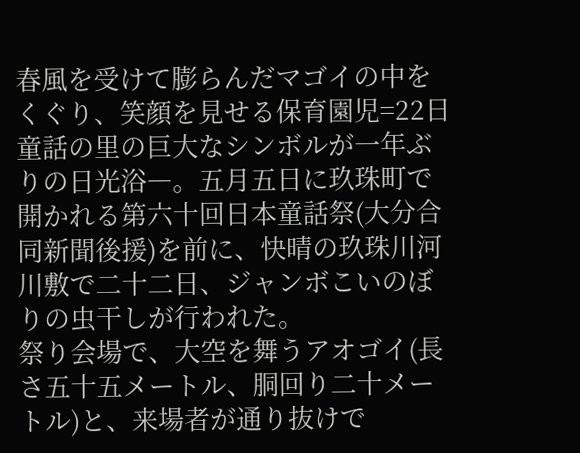春風を受けて膨らんだマゴイの中をくぐり、笑顔を見せる保育園児=22日
童話の里の巨大なシンボルが一年ぶりの日光浴―。五月五日に玖珠町で開かれる第六十回日本童話祭(大分合同新聞後援)を前に、快晴の玖珠川河川敷で二十二日、ジャンボこいのぼりの虫干しが行われた。
祭り会場で、大空を舞うアオゴイ(長さ五十五メートル、胴回り二十メートル)と、来場者が通り抜けで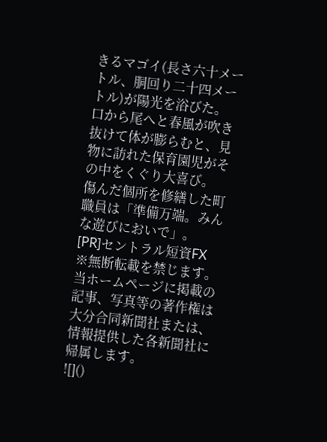きるマゴイ(長さ六十メートル、胴回り二十四メートル)が陽光を浴びた。
口から尾へと春風が吹き抜けて体が膨らむと、見物に訪れた保育園児がその中をくぐり大喜び。
傷んだ個所を修繕した町職員は「準備万端。みんな遊びにおいで」。
[PR]セントラル短資FX
※無断転載を禁じます。 当ホームページに掲載の記事、写真等の著作権は大分合同新聞社または、情報提供した各新聞社に帰属します。
![]()